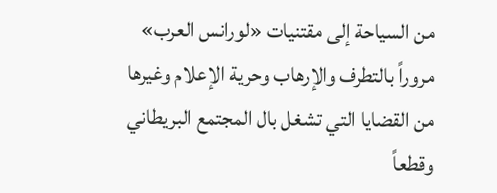من السياحة إلى مقتنيات «لورانس العرب» مروراً بالتطرف والإرهاب وحرية الإعلام وغيرها من القضايا التي تشغل بال المجتمع البريطاني وقطعاً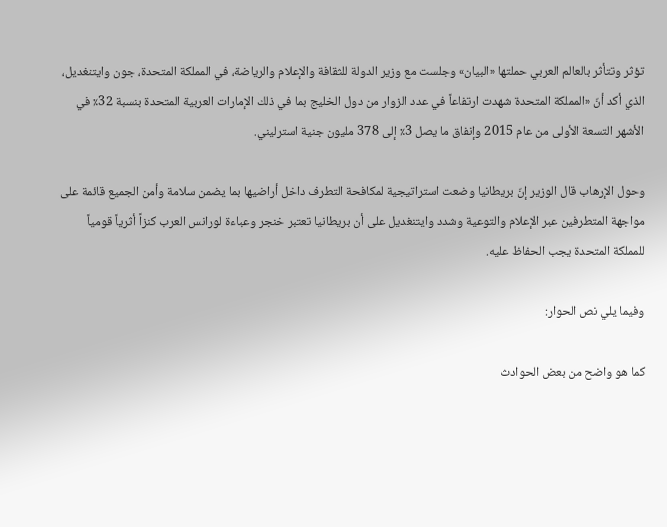تؤثر وتتأثر بالعالم العربي حملتها «البيان» وجلست مع وزير الدولة للثقافة والإعلام والرياضة، في المملكة المتحدة، جون وايتنغديل، الذي أكد أنّ «المملكة المتحدة شهدت ارتفاعاً في عدد الزوار من دول الخليج بما في ذلك الإمارات العربية المتحدة بنسبة 32٪ في الأشهر التسعة الأولى من عام 2015 وإنفاق ما يصل 3٪ إلى 378 مليون جنية استرليني.

وحول الإرهاب قال الوزير إنّ بريطانيا وضعت استراتيجية لمكافحة التطرف داخل أراضيها بما يضمن سلامة وأمن الجميع قائمة على مواجهة المتطرفين عبر الإعلام والتوعية وشدد وايتنغديل على أن بريطانيا تعتبر خنجر وعباءة لورانس العرب كنزاً أثرياً قومياً للمملكة المتحدة يجب الحفاظ عليه.

وفيما يلي نص الحوار:

كما هو واضح من بعض الحوادث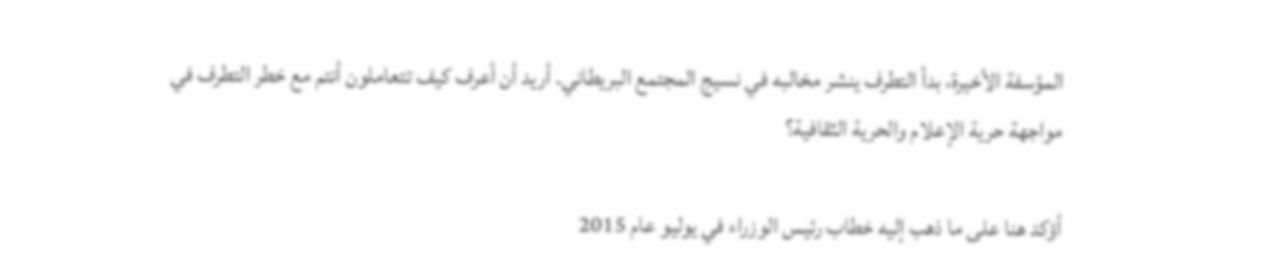المؤسفة الأخيرة، بدأ التطرف ينشر مخالبه في نسيج المجتمع البريطاني. أريد أن أعرف كيف تتعاملون أنتم مع خطر التطرف في مواجهة حرية الإعلام والحرية الثقافية؟

أؤكد هنا على ما ذهب إليه خطاب رئيس الوزراء في يوليو عام 2015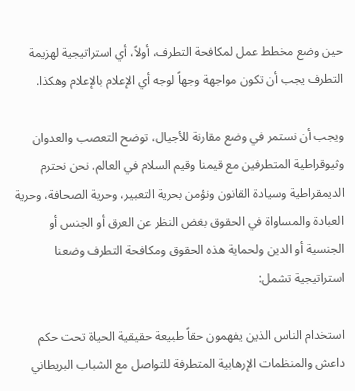حين وضع مخطط عمل لمكافحة التطرف، أولاً، أي استراتيجية لهزيمة التطرف يجب أن تكون مواجهة وجهاً لوجه أي الإعلام بالإعلام وهكذا.

ويجب أن نستمر في وضع مقارنة للأجيال، توضح التعصب والعدوان وثيوقراطية المتطرفين مع قيمنا وقيم السلام في العالم. نحن نحترم الديمقراطية وسيادة القانون ونؤمن بحرية التعبير، وحرية الصحافة، وحرية العبادة والمساواة في الحقوق بغض النظر عن العرق أو الجنس أو الجنسية أو الدين ولحماية هذه الحقوق ومكافحة التطرف وضعنا استراتيجية تشمل:

استخدام الناس الذين يفهمون حقاً طبيعة حقيقية الحياة تحت حكم داعش والمنظمات الإرهابية المتطرفة للتواصل مع الشباب البريطاني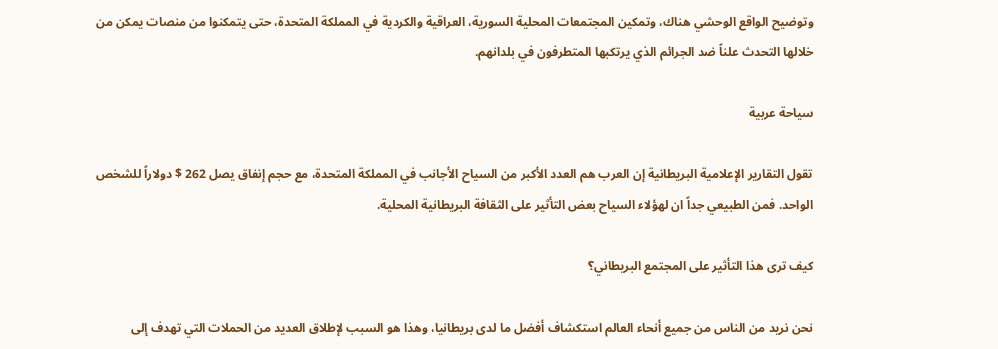وتوضيح الواقع الوحشي هناك، وتمكين المجتمعات المحلية السورية، العراقية والكردية في المملكة المتحدة، حتى يتمكنوا من منصات يمكن من خلالها التحدث علناً ضد الجرائم الذي يرتكبها المتطرفون في بلدانهم.

سياحة عربية

تقول التقارير الإعلامية البريطانية إن العرب هم العدد الأكبر من السياح الأجانب في المملكة المتحدة، مع حجم إنفاق يصل 262 $ دولاراً للشخص الواحد. فمن الطبيعي جداً ان لهؤلاء السياح بعض التأثير على الثقافة البريطانية المحلية.

كيف ترى هذا التأثير على المجتمع البريطاني؟

نحن نريد من الناس من جميع أنحاء العالم استكشاف أفضل ما لدى بريطانيا، وهذا هو السبب لإطلاق العديد من الحملات التي تهدف إلى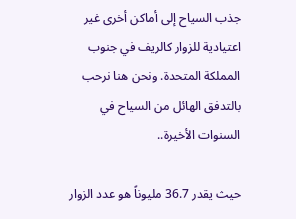جذب السياح إلى أماكن أخرى غير اعتيادية للزوار كالريف في جنوب المملكة المتحدة. ونحن هنا نرحب بالتدفق الهائل من السياح في السنوات الأخيرة..

حيث يقدر 36.7 مليوناً هو عدد الزوار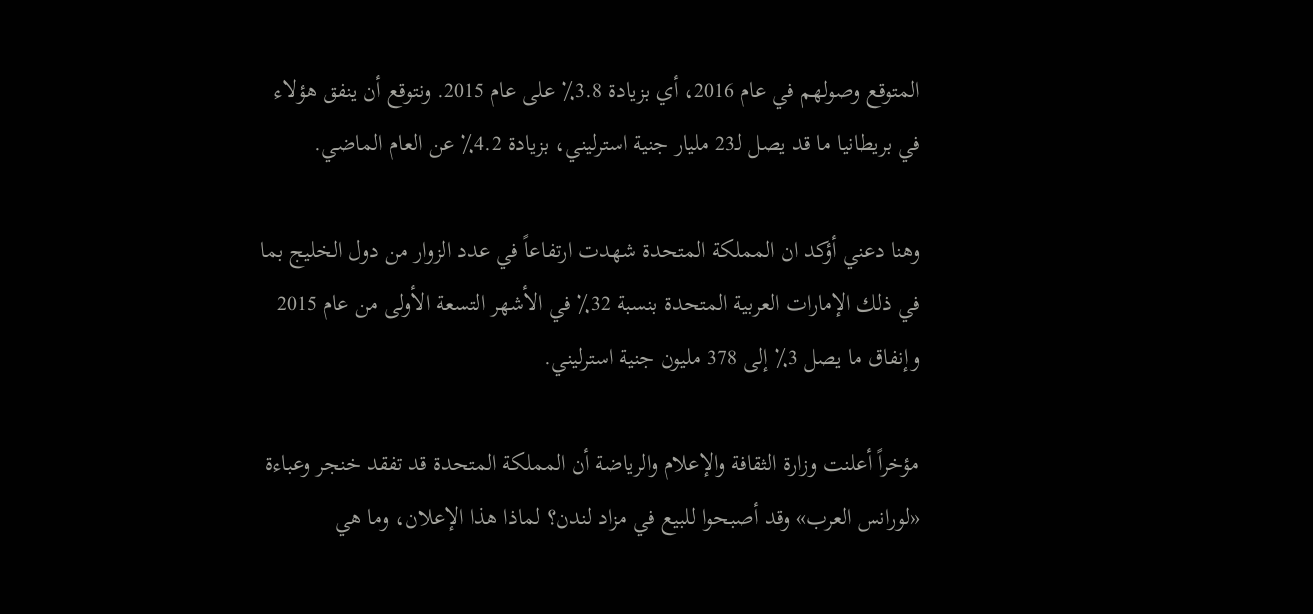المتوقع وصولهم في عام 2016، أي بزيادة 3.8٪ على عام 2015. ونتوقع أن ينفق هؤلاء في بريطانيا ما قد يصل لـ23 مليار جنية استرليني، بزيادة 4.2٪ عن العام الماضي.

وهنا دعني أؤكد ان المملكة المتحدة شهدت ارتفاعاً في عدد الزوار من دول الخليج بما في ذلك الإمارات العربية المتحدة بنسبة 32٪ في الأشهر التسعة الأولى من عام 2015 وإنفاق ما يصل 3٪ إلى 378 مليون جنية استرليني.

مؤخراً أعلنت وزارة الثقافة والإعلام والرياضة أن المملكة المتحدة قد تفقد خنجر وعباءة «لورانس العرب» وقد أصبحوا للبيع في مزاد لندن؟ لماذا هذا الإعلان، وما هي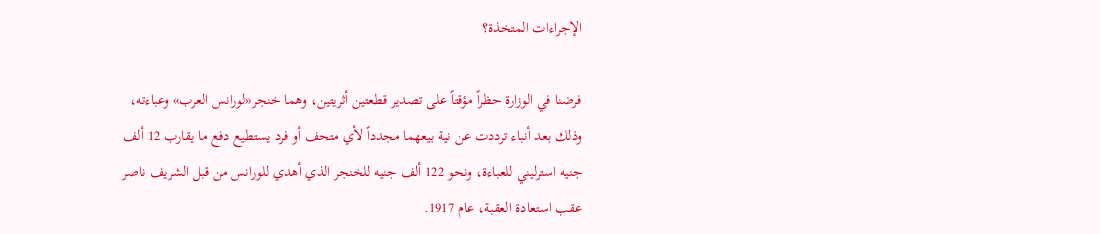الإجراءات المتخذة؟

فرضنا في الوزارة حظراً مؤقتاً على تصدير قطعتين أثريتين، وهما خنجر«لورانس العرب» وعباءته، وذلك بعد أنباء ترددت عن نية بيعهما مجدداً لأي متحف أو فرد يستطيع دفع ما يقارب 12 ألف جنيه استرليني للعباءة، ونحو 122 ألف جنيه للخنجر الذي أهدي للورانس من قبل الشريف ناصر عقب استعادة العقبة، عام 1917.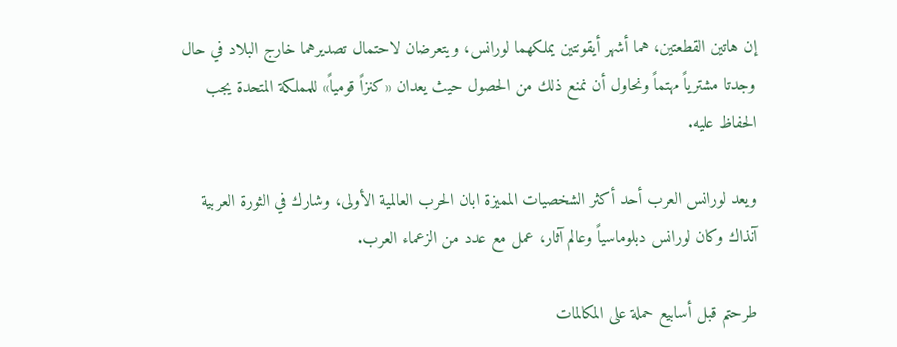إن هاتين القطعتين، هما أشهر أيقونتين يملكهما لورانس، ويتعرضان لاحتمال تصديرهما خارج البلاد في حال وجدتا مشترياً مهتماً ونحاول أن نمنع ذلك من الحصول حيث يعدان «كنزاً قومياً» للمملكة المتحدة يجب الحفاظ عليه.

ويعد لورانس العرب أحد أكثر الشخصيات المميزة ابان الحرب العالمية الأولى، وشارك في الثورة العربية آنذاك وكان لورانس دبلوماسياً وعالم آثار، عمل مع عدد من الزعماء العرب.

طرحتم قبل أسابيع حملة على المكالمات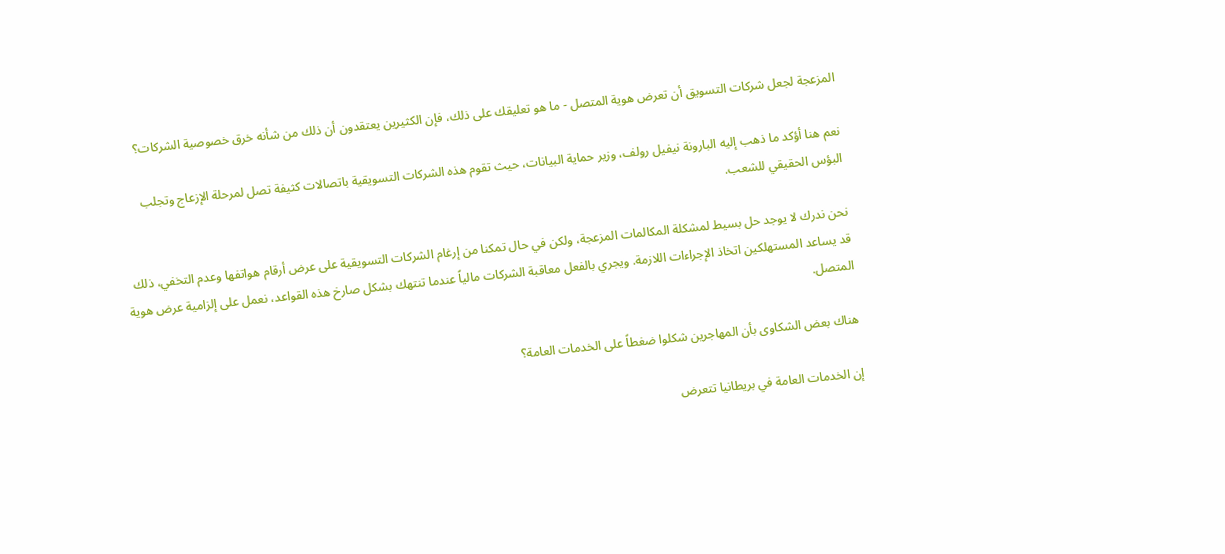المزعجة لجعل شركات التسويق أن تعرض هوية المتصل - ما هو تعليقك على ذلك، فإن الكثيرين يعتقدون أن ذلك من شأنه خرق خصوصية الشركات؟

نعم هنا أؤكد ما ذهب إليه البارونة نيفيل رولف، وزير حماية البيانات، حيث تقوم هذه الشركات التسويقية باتصالات كثيفة تصل لمرحلة الإزعاج وتجلب البؤس الحقيقي للشعب.

نحن ندرك لا يوجد حل بسيط لمشكلة المكالمات المزعجة، ولكن في حال تمكنا من إرغام الشركات التسويقية على عرض أرقام هواتفها وعدم التخفي، ذلك قد يساعد المستهلكين اتخاذ الإجراءات اللازمة. ويجري بالفعل معاقبة الشركات مالياً عندما تنتهك بشكل صارخ هذه القواعد، نعمل على إلزامية عرض هوية المتصل.

هناك بعض الشكاوى بأن المهاجرين شكلوا ضغطاً على الخدمات العامة؟

إن الخدمات العامة في بريطانيا تتعرض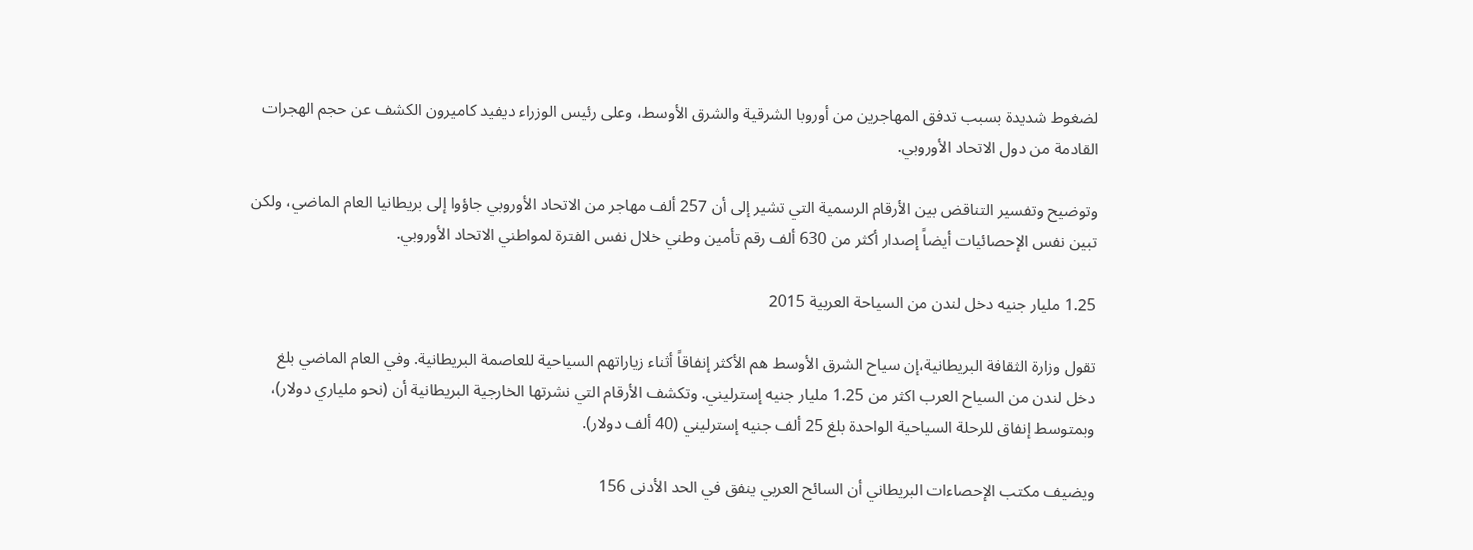لضغوط شديدة بسبب تدفق المهاجرين من أوروبا الشرقية والشرق الأوسط، وعلى رئيس الوزراء ديفيد كاميرون الكشف عن حجم الهجرات القادمة من دول الاتحاد الأوروبي.

وتوضيح وتفسير التناقض بين الأرقام الرسمية التي تشير إلى أن 257 ألف مهاجر من الاتحاد الأوروبي جاؤوا إلى بريطانيا العام الماضي، ولكن تبين نفس الإحصائيات أيضاً إصدار أكثر من 630 ألف رقم تأمين وطني خلال نفس الفترة لمواطني الاتحاد الأوروبي.

1.25 مليار جنيه دخل لندن من السياحة العربية 2015

تقول وزارة الثقافة البريطانية،إن سياح الشرق الأوسط هم الأكثر إنفاقاً أثناء زياراتهم السياحية للعاصمة البريطانية. وفي العام الماضي بلغ دخل لندن من السياح العرب اكثر من 1.25 مليار جنيه إسترليني. وتكشف الأرقام التي نشرتها الخارجية البريطانية أن (نحو ملياري دولار)، وبمتوسط إنفاق للرحلة السياحية الواحدة بلغ 25 ألف جنيه إسترليني (40 ألف دولار).

ويضيف مكتب الإحصاءات البريطاني أن السائح العربي ينفق في الحد الأدنى 156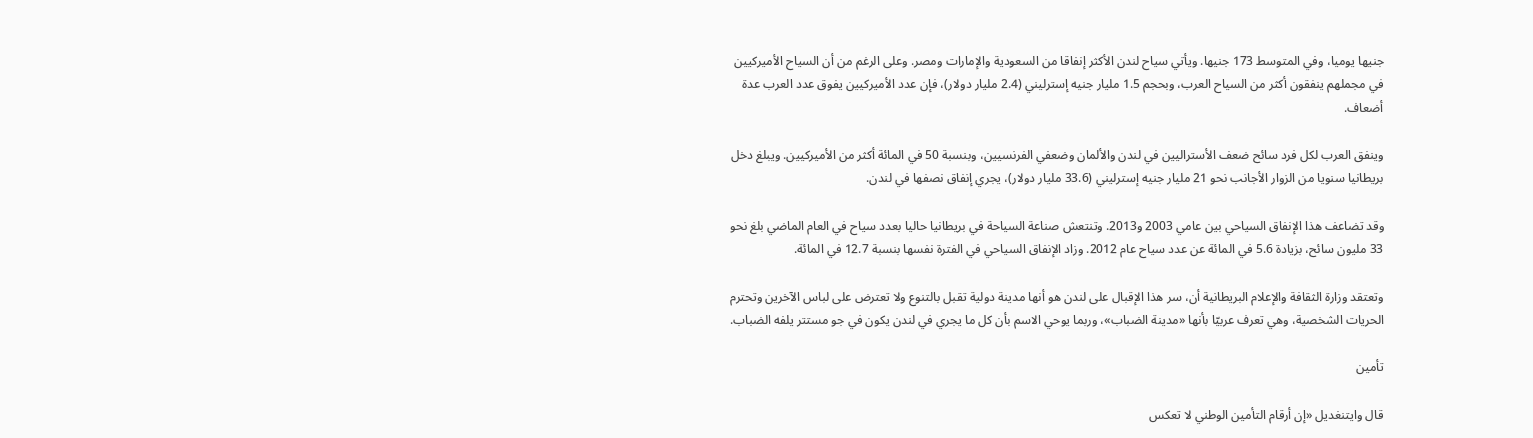جنيها يوميا، وفي المتوسط 173 جنيها. ويأتي سياح لندن الأكثر إنفاقا من السعودية والإمارات ومصر. وعلى الرغم من أن السياح الأميركيين في مجملهم ينفقون أكثر من السياح العرب، وبحجم 1.5 مليار جنيه إسترليني (2.4 مليار دولار)، فإن عدد الأميركيين يفوق عدد العرب عدة أضعاف.

وينفق العرب لكل فرد سائح ضعف الأستراليين في لندن والألمان وضعفي الفرنسيين، وبنسبة 50 في المائة أكثر من الأميركيين. ويبلغ دخل بريطانيا سنويا من الزوار الأجانب نحو 21 مليار جنيه إسترليني (33.6 مليار دولار)، يجري إنفاق نصفها في لندن.

وقد تضاعف هذا الإنفاق السياحي بين عامي 2003 و2013. وتنتعش صناعة السياحة في بريطانيا حاليا بعدد سياح في العام الماضي بلغ نحو 33 مليون سائح، بزيادة 5.6 في المائة عن عدد سياح عام 2012. وزاد الإنفاق السياحي في الفترة نفسها بنسبة 12.7 في المائة.

وتعتقد وزارة الثقافة والإعلام البريطانية أن، سر هذا الإقبال على لندن هو أنها مدينة دولية تقبل بالتنوع ولا تعترض على لباس الآخرين وتحترم الحريات الشخصية، وهي تعرف عربيّا بأنها «مدينة الضباب»، وربما يوحي الاسم بأن كل ما يجري في لندن يكون في جو مستتر يلفه الضباب.

تأمين

قال وايتنغديل «إن أرقام التأمين الوطني لا تعكس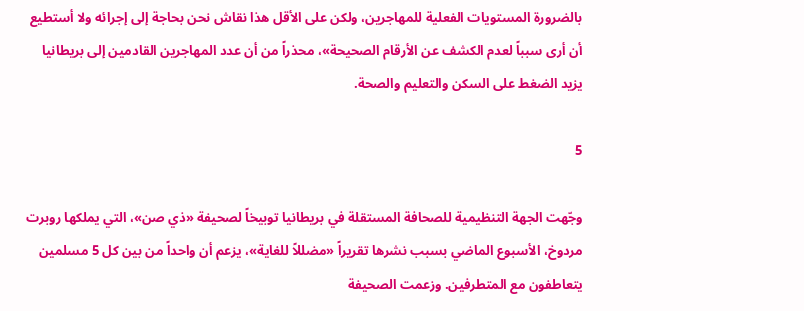بالضرورة المستويات الفعلية للمهاجرين، ولكن على الأقل هذا نقاش نحن بحاجة إلى إجرائه ولا أستطيع أن أرى سبباً لعدم الكشف عن الأرقام الصحيحة»، محذراً من أن عدد المهاجرين القادمين إلى بريطانيا يزيد الضغط على السكن والتعليم والصحة.

5

وجّهت الجهة التنظيمية للصحافة المستقلة في بريطانيا توبيخاً لصحيفة «ذي صن»، التي يملكها روبرت مردوخ، الأسبوع الماضي بسبب نشرها تقريراً «مضللاً للغاية»، يزعم أن واحداً من بين كل 5 مسلمين يتعاطفون مع المتطرفين. وزعمت الصحيفة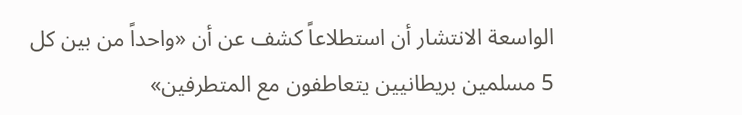الواسعة الانتشار أن استطلاعاً كشف عن أن «واحداً من بين كل 5 مسلمين بريطانيين يتعاطفون مع المتطرفين»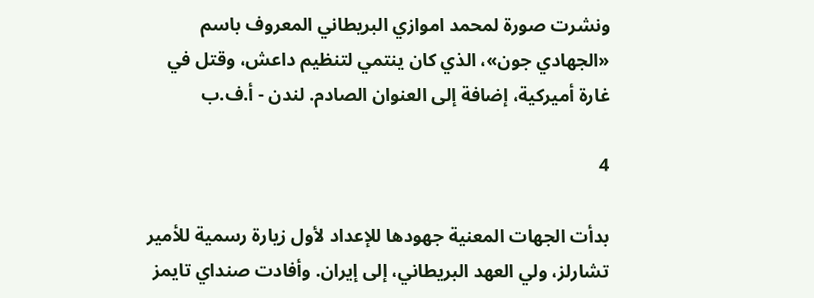ونشرت صورة لمحمد اموازي البريطاني المعروف باسم «الجهادي جون»، الذي كان ينتمي لتنظيم داعش، وقتل في غارة أميركية، إضافة إلى العنوان الصادم. لندن - أ.ف.ب

4

بدأت الجهات المعنية جهودها للإعداد لأول زيارة رسمية للأمير تشارلز، ولي العهد البريطاني، إلى إيران. وأفادت صنداي تايمز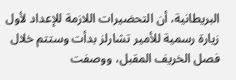البريطانية، أن التحضيرات اللازمة للإعداد لأول زيارة رسمية للأمير تشارلز بدأت وستتم خلال فصل الخريف المقبل، ووصفت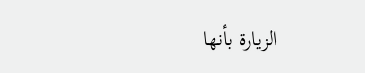الزيارة بأنها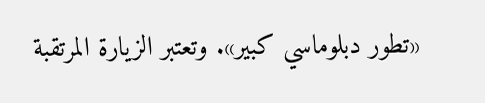«تطور دبلوماسي كبير». وتعتبر الزيارة المرتقبة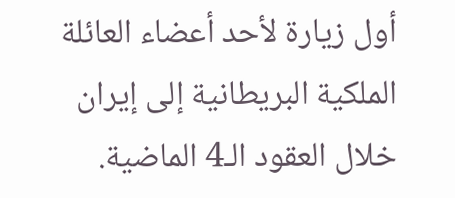أول زيارة لأحد أعضاء العائلة الملكية البريطانية إلى إيران خلال العقود الـ4 الماضية.